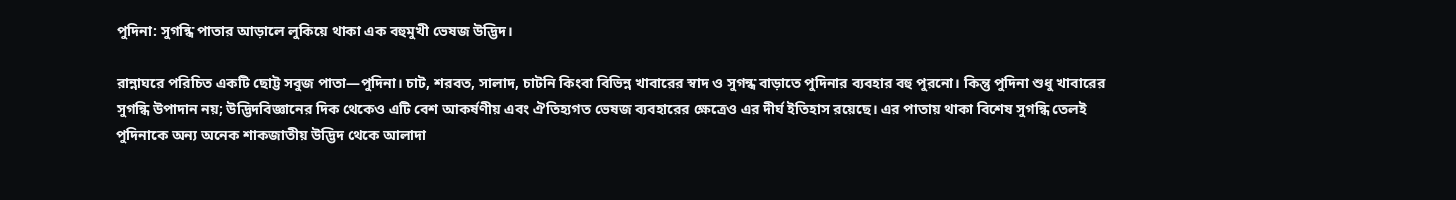পুদিনা: সুগন্ধি পাতার আড়ালে লুকিয়ে থাকা এক বহুমুখী ভেষজ উদ্ভিদ।

রান্নাঘরে পরিচিত একটি ছোট্ট সবুজ পাতা—পুদিনা। চাট, শরবত, সালাদ, চাটনি কিংবা বিভিন্ন খাবারের স্বাদ ও সুগন্ধ বাড়াতে পুদিনার ব্যবহার বহু পুরনো। কিন্তু পুদিনা শুধু খাবারের সুগন্ধি উপাদান নয়; উদ্ভিদবিজ্ঞানের দিক থেকেও এটি বেশ আকর্ষণীয় এবং ঐতিহ্যগত ভেষজ ব্যবহারের ক্ষেত্রেও এর দীর্ঘ ইতিহাস রয়েছে। এর পাতায় থাকা বিশেষ সুগন্ধি তেলই পুদিনাকে অন্য অনেক শাকজাতীয় উদ্ভিদ থেকে আলাদা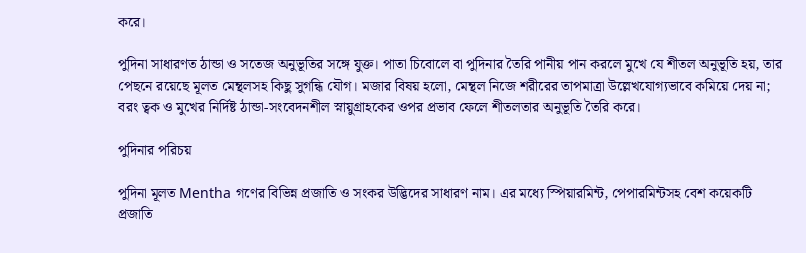করে।

পুদিনা সাধারণত ঠান্ডা ও সতেজ অনুভূতির সঙ্গে যুক্ত। পাতা চিবোলে বা পুদিনার তৈরি পানীয় পান করলে মুখে যে শীতল অনুভূতি হয়, তার পেছনে রয়েছে মূলত মেন্থলসহ কিছু সুগন্ধি যৌগ। মজার বিষয় হলো, মেন্থল নিজে শরীরের তাপমাত্রা উল্লেখযোগ্যভাবে কমিয়ে দেয় না; বরং ত্বক ও মুখের নির্দিষ্ট ঠান্ডা-সংবেদনশীল স্নায়ুগ্রাহকের ওপর প্রভাব ফেলে শীতলতার অনুভূতি তৈরি করে।

পুদিনার পরিচয়

পুদিনা মূলত Mentha গণের বিভিন্ন প্রজাতি ও সংকর উদ্ভিদের সাধারণ নাম। এর মধ্যে স্পিয়ারমিন্ট, পেপারমিন্টসহ বেশ কয়েকটি প্রজাতি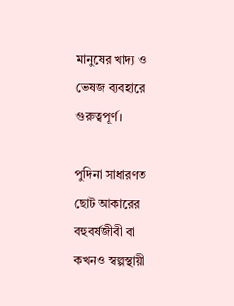মানুষের খাদ্য ও ভেষজ ব্যবহারে গুরুত্বপূর্ণ।

পুদিনা সাধারণত ছোট আকারের বহুবর্ষজীবী বা কখনও স্বল্পস্থায়ী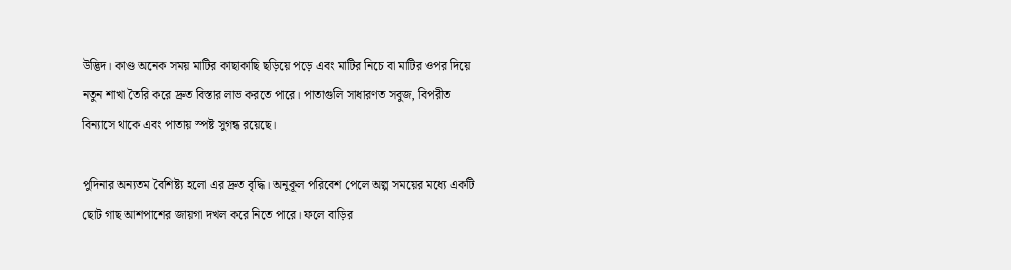উদ্ভিদ। কাণ্ড অনেক সময় মাটির কাছাকাছি ছড়িয়ে পড়ে এবং মাটির নিচে বা মাটির ওপর দিয়ে নতুন শাখা তৈরি করে দ্রুত বিস্তার লাভ করতে পারে। পাতাগুলি সাধারণত সবুজ, বিপরীত বিন্যাসে থাকে এবং পাতায় স্পষ্ট সুগন্ধ রয়েছে।

পুদিনার অন্যতম বৈশিষ্ট্য হলো এর দ্রুত বৃদ্ধি। অনুকূল পরিবেশ পেলে অল্প সময়ের মধ্যে একটি ছোট গাছ আশপাশের জায়গা দখল করে নিতে পারে। ফলে বাড়ির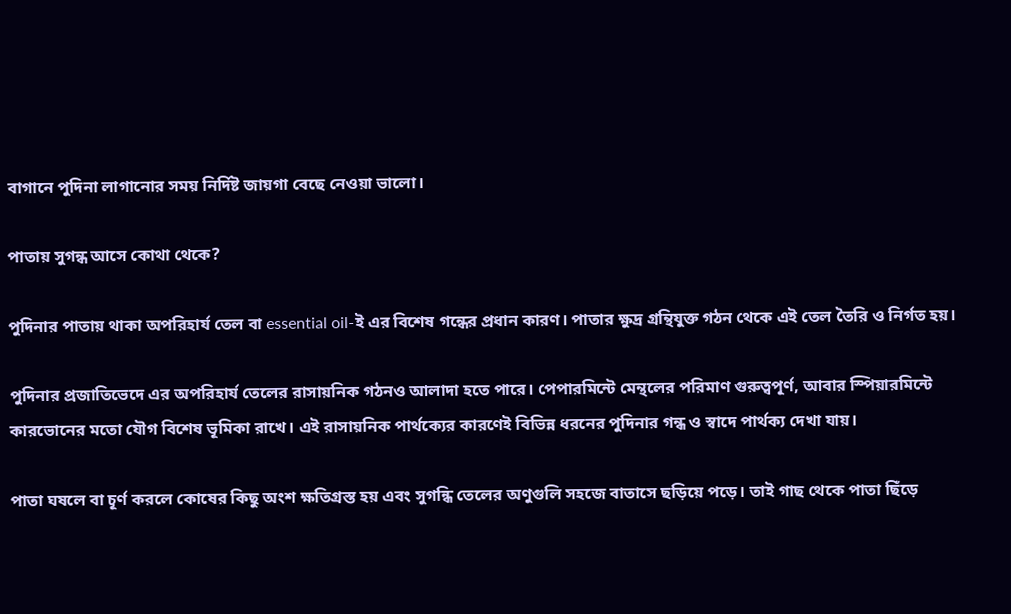বাগানে পুদিনা লাগানোর সময় নির্দিষ্ট জায়গা বেছে নেওয়া ভালো।

পাতায় সুগন্ধ আসে কোথা থেকে?

পুদিনার পাতায় থাকা অপরিহার্য তেল বা essential oil-ই এর বিশেষ গন্ধের প্রধান কারণ। পাতার ক্ষুদ্র গ্রন্থিযুক্ত গঠন থেকে এই তেল তৈরি ও নির্গত হয়।

পুদিনার প্রজাতিভেদে এর অপরিহার্য তেলের রাসায়নিক গঠনও আলাদা হতে পারে। পেপারমিন্টে মেন্থলের পরিমাণ গুরুত্বপূর্ণ, আবার স্পিয়ারমিন্টে কারভোনের মতো যৌগ বিশেষ ভূমিকা রাখে। এই রাসায়নিক পার্থক্যের কারণেই বিভিন্ন ধরনের পুদিনার গন্ধ ও স্বাদে পার্থক্য দেখা যায়।

পাতা ঘষলে বা চূর্ণ করলে কোষের কিছু অংশ ক্ষতিগ্রস্ত হয় এবং সুগন্ধি তেলের অণুগুলি সহজে বাতাসে ছড়িয়ে পড়ে। তাই গাছ থেকে পাতা ছিঁড়ে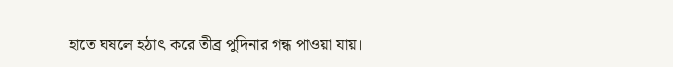হাতে ঘষলে হঠাৎ করে তীব্র পুদিনার গন্ধ পাওয়া যায়।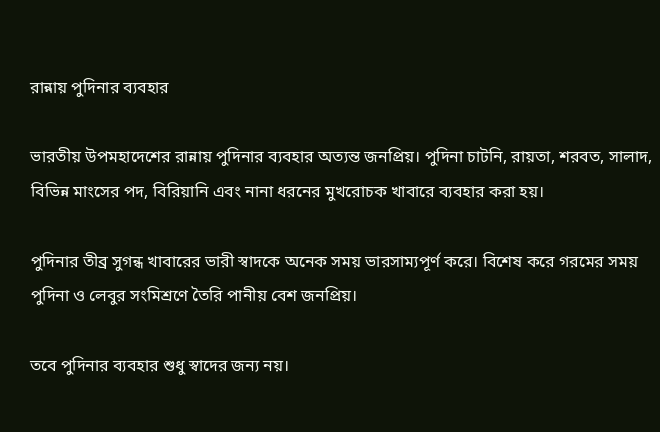রান্নায় পুদিনার ব্যবহার

ভারতীয় উপমহাদেশের রান্নায় পুদিনার ব্যবহার অত্যন্ত জনপ্রিয়। পুদিনা চাটনি, রায়তা, শরবত, সালাদ, বিভিন্ন মাংসের পদ, বিরিয়ানি এবং নানা ধরনের মুখরোচক খাবারে ব্যবহার করা হয়।

পুদিনার তীব্র সুগন্ধ খাবারের ভারী স্বাদকে অনেক সময় ভারসাম্যপূর্ণ করে। বিশেষ করে গরমের সময় পুদিনা ও লেবুর সংমিশ্রণে তৈরি পানীয় বেশ জনপ্রিয়।

তবে পুদিনার ব্যবহার শুধু স্বাদের জন্য নয়।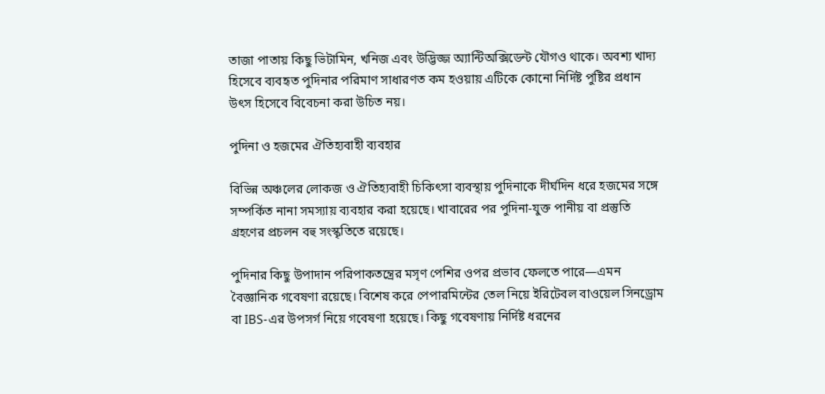তাজা পাতায় কিছু ভিটামিন, খনিজ এবং উদ্ভিজ্জ অ্যান্টিঅক্সিডেন্ট যৌগও থাকে। অবশ্য খাদ্য হিসেবে ব্যবহৃত পুদিনার পরিমাণ সাধারণত কম হওয়ায় এটিকে কোনো নির্দিষ্ট পুষ্টির প্রধান উৎস হিসেবে বিবেচনা করা উচিত নয়।

পুদিনা ও হজমের ঐতিহ্যবাহী ব্যবহার

বিভিন্ন অঞ্চলের লোকজ ও ঐতিহ্যবাহী চিকিৎসা ব্যবস্থায় পুদিনাকে দীর্ঘদিন ধরে হজমের সঙ্গে সম্পর্কিত নানা সমস্যায় ব্যবহার করা হয়েছে। খাবারের পর পুদিনা-যুক্ত পানীয় বা প্রস্তুতি গ্রহণের প্রচলন বহু সংস্কৃতিতে রয়েছে।

পুদিনার কিছু উপাদান পরিপাকতন্ত্রের মসৃণ পেশির ওপর প্রভাব ফেলতে পারে—এমন বৈজ্ঞানিক গবেষণা রয়েছে। বিশেষ করে পেপারমিন্টের তেল নিয়ে ইরিটেবল বাওয়েল সিনড্রোম বা IBS-এর উপসর্গ নিয়ে গবেষণা হয়েছে। কিছু গবেষণায় নির্দিষ্ট ধরনের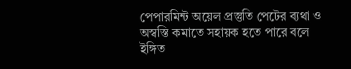পেপারমিন্ট অয়েল প্রস্তুতি পেটের ব্যথা ও অস্বস্তি কমাতে সহায়ক হতে পারে বলে ইঙ্গিত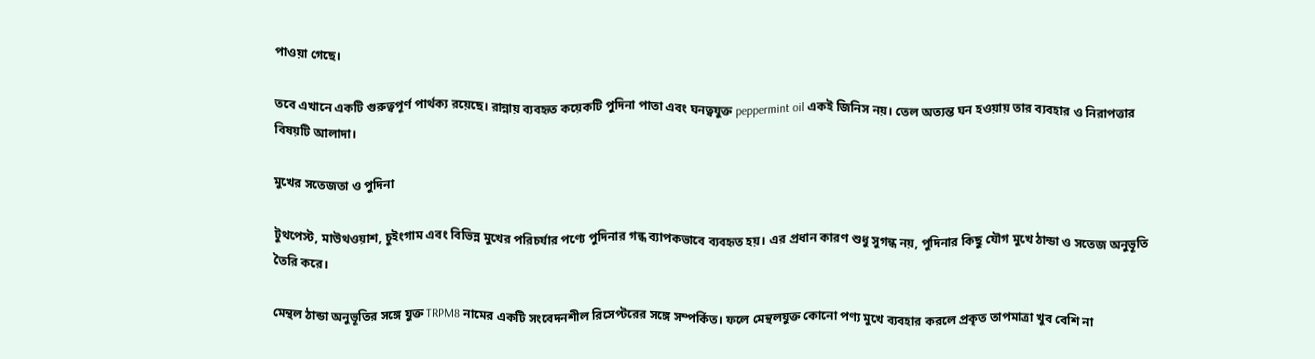পাওয়া গেছে।

তবে এখানে একটি গুরুত্বপূর্ণ পার্থক্য রয়েছে। রান্নায় ব্যবহৃত কয়েকটি পুদিনা পাতা এবং ঘনত্বযুক্ত peppermint oil একই জিনিস নয়। তেল অত্যন্ত ঘন হওয়ায় তার ব্যবহার ও নিরাপত্তার বিষয়টি আলাদা।

মুখের সতেজতা ও পুদিনা

টুথপেস্ট, মাউথওয়াশ, চুইংগাম এবং বিভিন্ন মুখের পরিচর্যার পণ্যে পুদিনার গন্ধ ব্যাপকভাবে ব্যবহৃত হয়। এর প্রধান কারণ শুধু সুগন্ধ নয়, পুদিনার কিছু যৌগ মুখে ঠান্ডা ও সতেজ অনুভূতি তৈরি করে।

মেন্থল ঠান্ডা অনুভূতির সঙ্গে যুক্ত TRPM8 নামের একটি সংবেদনশীল রিসেপ্টরের সঙ্গে সম্পর্কিত। ফলে মেন্থলযুক্ত কোনো পণ্য মুখে ব্যবহার করলে প্রকৃত তাপমাত্রা খুব বেশি না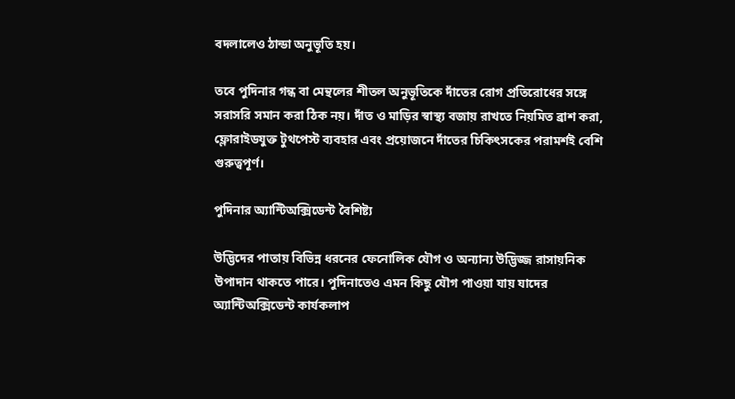বদলালেও ঠান্ডা অনুভূতি হয়।

তবে পুদিনার গন্ধ বা মেন্থলের শীতল অনুভূতিকে দাঁতের রোগ প্রতিরোধের সঙ্গে সরাসরি সমান করা ঠিক নয়। দাঁত ও মাড়ির স্বাস্থ্য বজায় রাখতে নিয়মিত ব্রাশ করা, ফ্লোরাইডযুক্ত টুথপেস্ট ব্যবহার এবং প্রয়োজনে দাঁতের চিকিৎসকের পরামর্শই বেশি গুরুত্বপূর্ণ।

পুদিনার অ্যান্টিঅক্সিডেন্ট বৈশিষ্ট্য

উদ্ভিদের পাতায় বিভিন্ন ধরনের ফেনোলিক যৌগ ও অন্যান্য উদ্ভিজ্জ রাসায়নিক উপাদান থাকতে পারে। পুদিনাতেও এমন কিছু যৌগ পাওয়া যায় যাদের অ্যান্টিঅক্সিডেন্ট কার্যকলাপ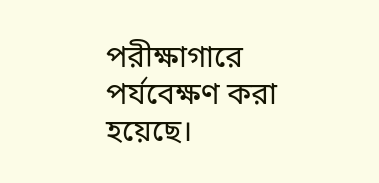পরীক্ষাগারে পর্যবেক্ষণ করা হয়েছে।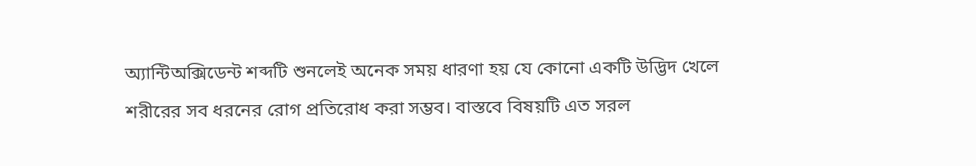অ্যান্টিঅক্সিডেন্ট শব্দটি শুনলেই অনেক সময় ধারণা হয় যে কোনো একটি উদ্ভিদ খেলে শরীরের সব ধরনের রোগ প্রতিরোধ করা সম্ভব। বাস্তবে বিষয়টি এত সরল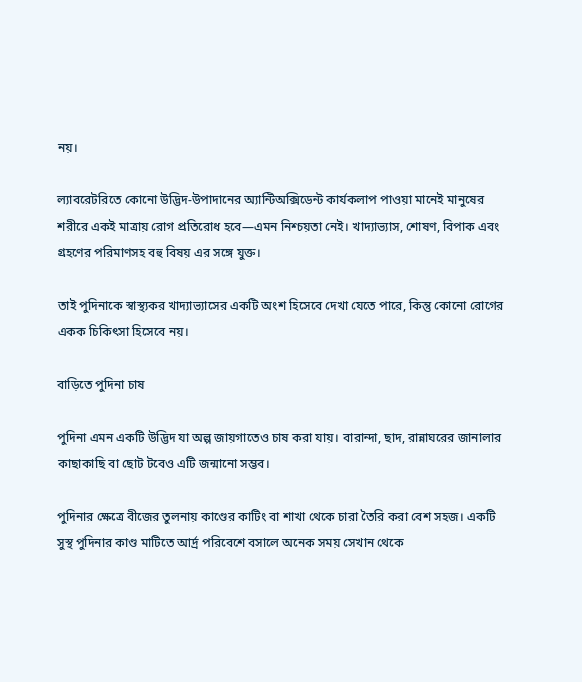নয়।

ল্যাবরেটরিতে কোনো উদ্ভিদ-উপাদানের অ্যান্টিঅক্সিডেন্ট কার্যকলাপ পাওয়া মানেই মানুষের শরীরে একই মাত্রায় রোগ প্রতিরোধ হবে—এমন নিশ্চয়তা নেই। খাদ্যাভ্যাস, শোষণ, বিপাক এবং গ্রহণের পরিমাণসহ বহু বিষয় এর সঙ্গে যুক্ত।

তাই পুদিনাকে স্বাস্থ্যকর খাদ্যাভ্যাসের একটি অংশ হিসেবে দেখা যেতে পারে, কিন্তু কোনো রোগের একক চিকিৎসা হিসেবে নয়।

বাড়িতে পুদিনা চাষ

পুদিনা এমন একটি উদ্ভিদ যা অল্প জায়গাতেও চাষ করা যায়। বারান্দা, ছাদ, রান্নাঘরের জানালার কাছাকাছি বা ছোট টবেও এটি জন্মানো সম্ভব।

পুদিনার ক্ষেত্রে বীজের তুলনায় কাণ্ডের কাটিং বা শাখা থেকে চারা তৈরি করা বেশ সহজ। একটি সুস্থ পুদিনার কাণ্ড মাটিতে আর্দ্র পরিবেশে বসালে অনেক সময় সেখান থেকে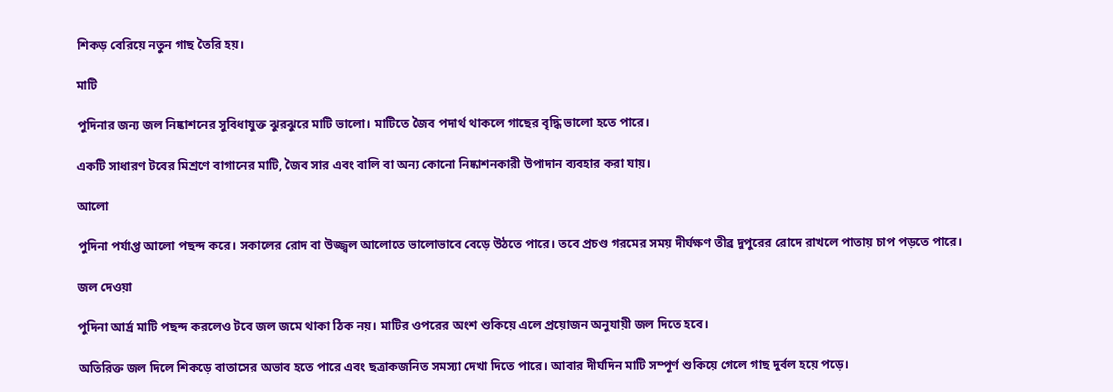শিকড় বেরিয়ে নতুন গাছ তৈরি হয়।

মাটি

পুদিনার জন্য জল নিষ্কাশনের সুবিধাযুক্ত ঝুরঝুরে মাটি ভালো। মাটিতে জৈব পদার্থ থাকলে গাছের বৃদ্ধি ভালো হতে পারে।

একটি সাধারণ টবের মিশ্রণে বাগানের মাটি, জৈব সার এবং বালি বা অন্য কোনো নিষ্কাশনকারী উপাদান ব্যবহার করা যায়।

আলো

পুদিনা পর্যাপ্ত আলো পছন্দ করে। সকালের রোদ বা উজ্জ্বল আলোতে ভালোভাবে বেড়ে উঠতে পারে। তবে প্রচণ্ড গরমের সময় দীর্ঘক্ষণ তীব্র দুপুরের রোদে রাখলে পাতায় চাপ পড়তে পারে।

জল দেওয়া

পুদিনা আর্দ্র মাটি পছন্দ করলেও টবে জল জমে থাকা ঠিক নয়। মাটির ওপরের অংশ শুকিয়ে এলে প্রয়োজন অনুযায়ী জল দিতে হবে।

অতিরিক্ত জল দিলে শিকড়ে বাতাসের অভাব হতে পারে এবং ছত্রাকজনিত সমস্যা দেখা দিতে পারে। আবার দীর্ঘদিন মাটি সম্পূর্ণ শুকিয়ে গেলে গাছ দুর্বল হয়ে পড়ে।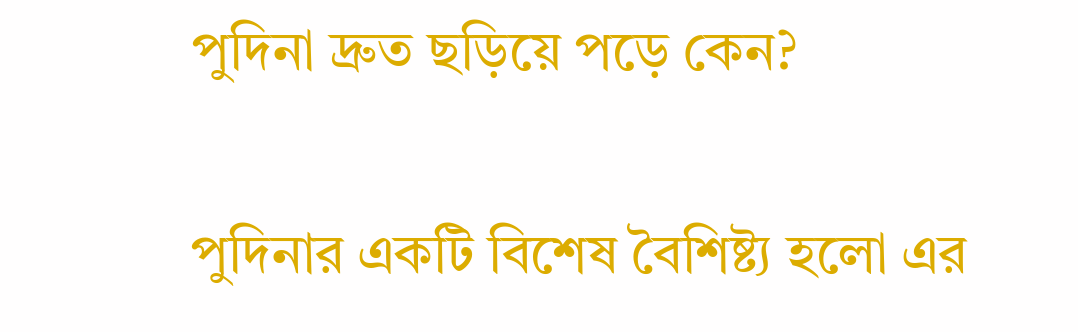পুদিনা দ্রুত ছড়িয়ে পড়ে কেন?

পুদিনার একটি বিশেষ বৈশিষ্ট্য হলো এর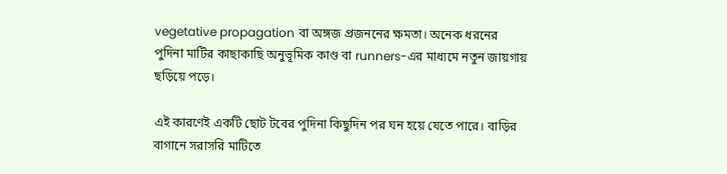vegetative propagation বা অঙ্গজ প্রজননের ক্ষমতা। অনেক ধরনের পুদিনা মাটির কাছাকাছি অনুভূমিক কাণ্ড বা runners-এর মাধ্যমে নতুন জায়গায় ছড়িয়ে পড়ে।

এই কারণেই একটি ছোট টবের পুদিনা কিছুদিন পর ঘন হয়ে যেতে পারে। বাড়ির বাগানে সরাসরি মাটিতে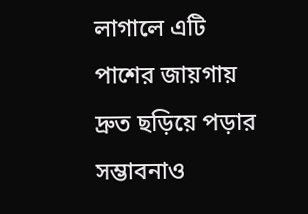লাগালে এটি পাশের জায়গায় দ্রুত ছড়িয়ে পড়ার সম্ভাবনাও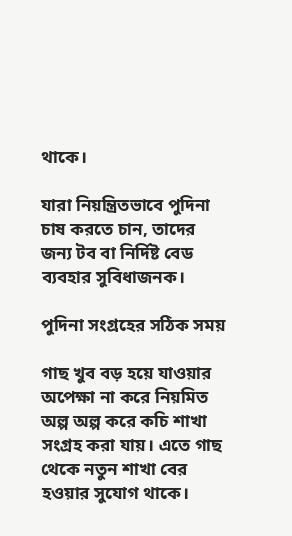থাকে।

যারা নিয়ন্ত্রিতভাবে পুদিনা চাষ করতে চান, তাদের জন্য টব বা নির্দিষ্ট বেড ব্যবহার সুবিধাজনক।

পুদিনা সংগ্রহের সঠিক সময়

গাছ খুব বড় হয়ে যাওয়ার অপেক্ষা না করে নিয়মিত অল্প অল্প করে কচি শাখা সংগ্রহ করা যায়। এতে গাছ থেকে নতুন শাখা বের হওয়ার সুযোগ থাকে।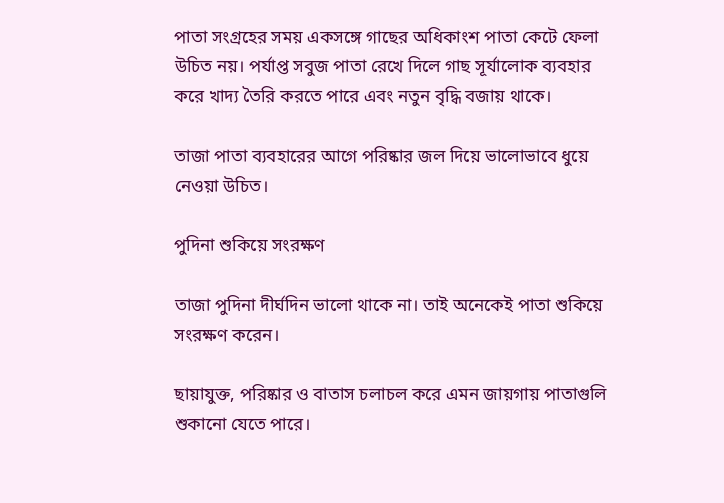পাতা সংগ্রহের সময় একসঙ্গে গাছের অধিকাংশ পাতা কেটে ফেলা উচিত নয়। পর্যাপ্ত সবুজ পাতা রেখে দিলে গাছ সূর্যালোক ব্যবহার করে খাদ্য তৈরি করতে পারে এবং নতুন বৃদ্ধি বজায় থাকে।

তাজা পাতা ব্যবহারের আগে পরিষ্কার জল দিয়ে ভালোভাবে ধুয়ে নেওয়া উচিত।

পুদিনা শুকিয়ে সংরক্ষণ

তাজা পুদিনা দীর্ঘদিন ভালো থাকে না। তাই অনেকেই পাতা শুকিয়ে সংরক্ষণ করেন।

ছায়াযুক্ত, পরিষ্কার ও বাতাস চলাচল করে এমন জায়গায় পাতাগুলি শুকানো যেতে পারে।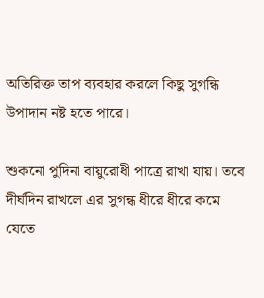অতিরিক্ত তাপ ব্যবহার করলে কিছু সুগন্ধি উপাদান নষ্ট হতে পারে।

শুকনো পুদিনা বায়ুরোধী পাত্রে রাখা যায়। তবে দীর্ঘদিন রাখলে এর সুগন্ধ ধীরে ধীরে কমে যেতে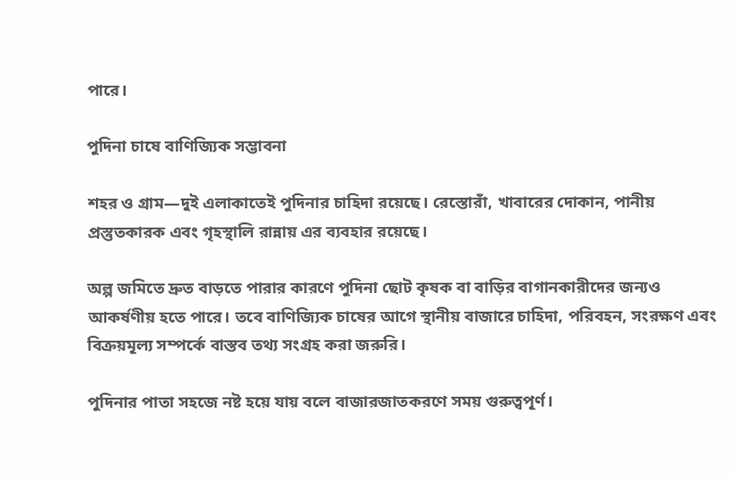পারে।

পুদিনা চাষে বাণিজ্যিক সম্ভাবনা

শহর ও গ্রাম—দুই এলাকাতেই পুদিনার চাহিদা রয়েছে। রেস্তোরাঁ, খাবারের দোকান, পানীয় প্রস্তুতকারক এবং গৃহস্থালি রান্নায় এর ব্যবহার রয়েছে।

অল্প জমিতে দ্রুত বাড়তে পারার কারণে পুদিনা ছোট কৃষক বা বাড়ির বাগানকারীদের জন্যও আকর্ষণীয় হতে পারে। তবে বাণিজ্যিক চাষের আগে স্থানীয় বাজারে চাহিদা, পরিবহন, সংরক্ষণ এবং বিক্রয়মূল্য সম্পর্কে বাস্তব তথ্য সংগ্রহ করা জরুরি।

পুদিনার পাতা সহজে নষ্ট হয়ে যায় বলে বাজারজাতকরণে সময় গুরুত্বপূর্ণ।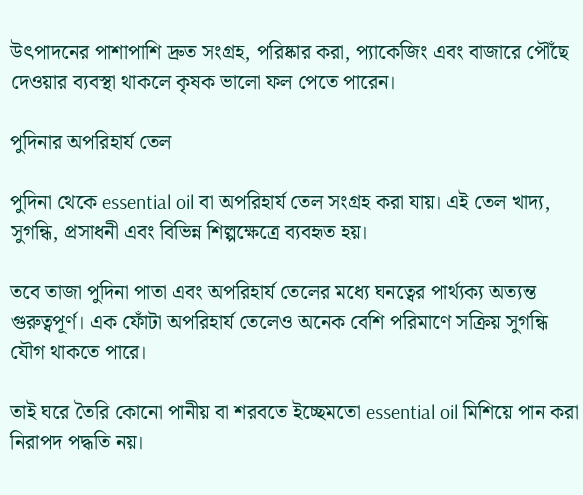উৎপাদনের পাশাপাশি দ্রুত সংগ্রহ, পরিষ্কার করা, প্যাকেজিং এবং বাজারে পৌঁছে দেওয়ার ব্যবস্থা থাকলে কৃষক ভালো ফল পেতে পারেন।

পুদিনার অপরিহার্য তেল

পুদিনা থেকে essential oil বা অপরিহার্য তেল সংগ্রহ করা যায়। এই তেল খাদ্য, সুগন্ধি, প্রসাধনী এবং বিভিন্ন শিল্পক্ষেত্রে ব্যবহৃত হয়।

তবে তাজা পুদিনা পাতা এবং অপরিহার্য তেলের মধ্যে ঘনত্বের পার্থ্যক্য অত্যন্ত গুরুত্বপূর্ণ। এক ফোঁটা অপরিহার্য তেলেও অনেক বেশি পরিমাণে সক্রিয় সুগন্ধি যৌগ থাকতে পারে।

তাই ঘরে তৈরি কোনো পানীয় বা শরবতে ইচ্ছেমতো essential oil মিশিয়ে পান করা নিরাপদ পদ্ধতি নয়।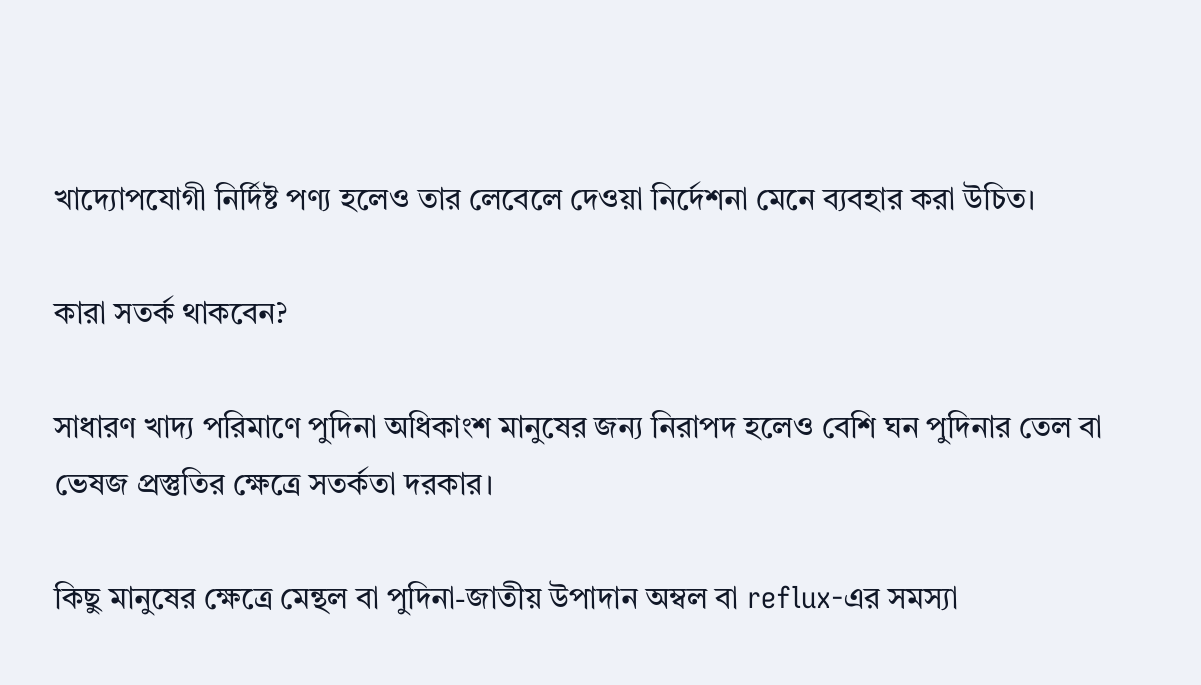খাদ্যোপযোগী নির্দিষ্ট পণ্য হলেও তার লেবেলে দেওয়া নির্দেশনা মেনে ব্যবহার করা উচিত।

কারা সতর্ক থাকবেন?

সাধারণ খাদ্য পরিমাণে পুদিনা অধিকাংশ মানুষের জন্য নিরাপদ হলেও বেশি ঘন পুদিনার তেল বা ভেষজ প্রস্তুতির ক্ষেত্রে সতর্কতা দরকার।

কিছু মানুষের ক্ষেত্রে মেন্থল বা পুদিনা-জাতীয় উপাদান অম্বল বা reflux-এর সমস্যা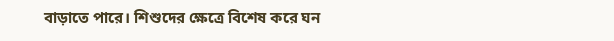বাড়াতে পারে। শিশুদের ক্ষেত্রে বিশেষ করে ঘন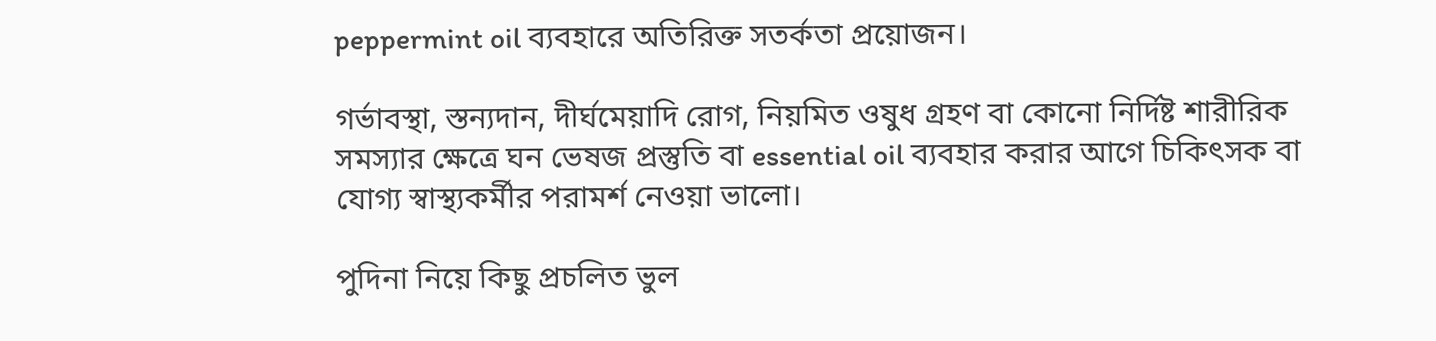peppermint oil ব্যবহারে অতিরিক্ত সতর্কতা প্রয়োজন।

গর্ভাবস্থা, স্তন্যদান, দীর্ঘমেয়াদি রোগ, নিয়মিত ওষুধ গ্রহণ বা কোনো নির্দিষ্ট শারীরিক সমস্যার ক্ষেত্রে ঘন ভেষজ প্রস্তুতি বা essential oil ব্যবহার করার আগে চিকিৎসক বা যোগ্য স্বাস্থ্যকর্মীর পরামর্শ নেওয়া ভালো।

পুদিনা নিয়ে কিছু প্রচলিত ভুল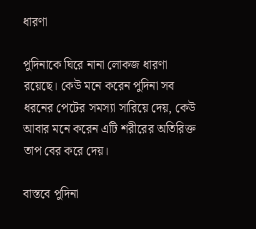ধারণা

পুদিনাকে ঘিরে নানা লোকজ ধারণা রয়েছে। কেউ মনে করেন পুদিনা সব ধরনের পেটের সমস্যা সারিয়ে দেয়, কেউ আবার মনে করেন এটি শরীরের অতিরিক্ত তাপ বের করে দেয়।

বাস্তবে পুদিনা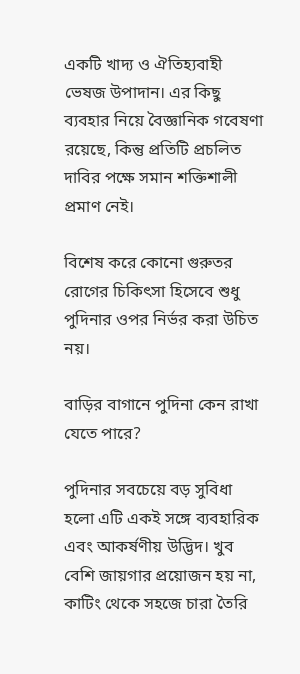একটি খাদ্য ও ঐতিহ্যবাহী ভেষজ উপাদান। এর কিছু ব্যবহার নিয়ে বৈজ্ঞানিক গবেষণা রয়েছে, কিন্তু প্রতিটি প্রচলিত দাবির পক্ষে সমান শক্তিশালী প্রমাণ নেই।

বিশেষ করে কোনো গুরুতর রোগের চিকিৎসা হিসেবে শুধু পুদিনার ওপর নির্ভর করা উচিত নয়।

বাড়ির বাগানে পুদিনা কেন রাখা যেতে পারে?

পুদিনার সবচেয়ে বড় সুবিধা হলো এটি একই সঙ্গে ব্যবহারিক এবং আকর্ষণীয় উদ্ভিদ। খুব বেশি জায়গার প্রয়োজন হয় না, কাটিং থেকে সহজে চারা তৈরি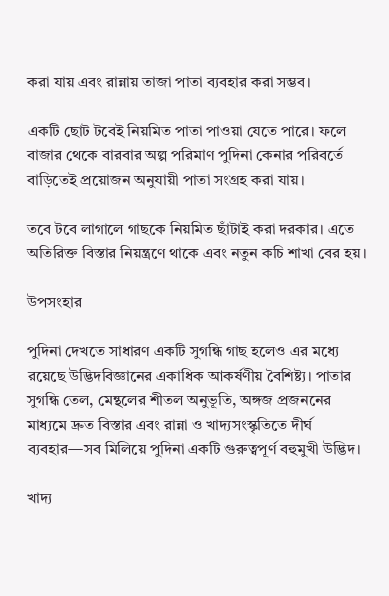করা যায় এবং রান্নায় তাজা পাতা ব্যবহার করা সম্ভব।

একটি ছোট টবেই নিয়মিত পাতা পাওয়া যেতে পারে। ফলে বাজার থেকে বারবার অল্প পরিমাণ পুদিনা কেনার পরিবর্তে বাড়িতেই প্রয়োজন অনুযায়ী পাতা সংগ্রহ করা যায়।

তবে টবে লাগালে গাছকে নিয়মিত ছাঁটাই করা দরকার। এতে অতিরিক্ত বিস্তার নিয়ন্ত্রণে থাকে এবং নতুন কচি শাখা বের হয়।

উপসংহার

পুদিনা দেখতে সাধারণ একটি সুগন্ধি গাছ হলেও এর মধ্যে রয়েছে উদ্ভিদবিজ্ঞানের একাধিক আকর্ষণীয় বৈশিষ্ট্য। পাতার সুগন্ধি তেল, মেন্থলের শীতল অনুভূতি, অঙ্গজ প্রজননের মাধ্যমে দ্রুত বিস্তার এবং রান্না ও খাদ্যসংস্কৃতিতে দীর্ঘ ব্যবহার—সব মিলিয়ে পুদিনা একটি গুরুত্বপূর্ণ বহুমুখী উদ্ভিদ।

খাদ্য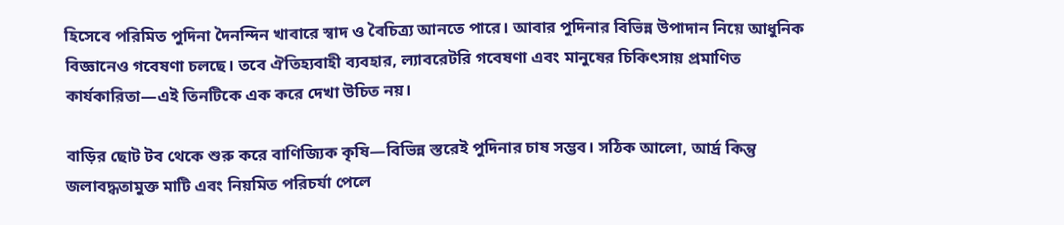হিসেবে পরিমিত পুদিনা দৈনন্দিন খাবারে স্বাদ ও বৈচিত্র্য আনতে পারে। আবার পুদিনার বিভিন্ন উপাদান নিয়ে আধুনিক বিজ্ঞানেও গবেষণা চলছে। তবে ঐতিহ্যবাহী ব্যবহার, ল্যাবরেটরি গবেষণা এবং মানুষের চিকিৎসায় প্রমাণিত কার্যকারিতা—এই তিনটিকে এক করে দেখা উচিত নয়।

বাড়ির ছোট টব থেকে শুরু করে বাণিজ্যিক কৃষি—বিভিন্ন স্তরেই পুদিনার চাষ সম্ভব। সঠিক আলো, আর্দ্র কিন্তু জলাবদ্ধতামুক্ত মাটি এবং নিয়মিত পরিচর্যা পেলে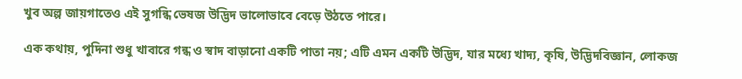খুব অল্প জায়গাতেও এই সুগন্ধি ভেষজ উদ্ভিদ ভালোভাবে বেড়ে উঠতে পারে।

এক কথায়, পুদিনা শুধু খাবারে গন্ধ ও স্বাদ বাড়ানো একটি পাতা নয়; এটি এমন একটি উদ্ভিদ, যার মধ্যে খাদ্য, কৃষি, উদ্ভিদবিজ্ঞান, লোকজ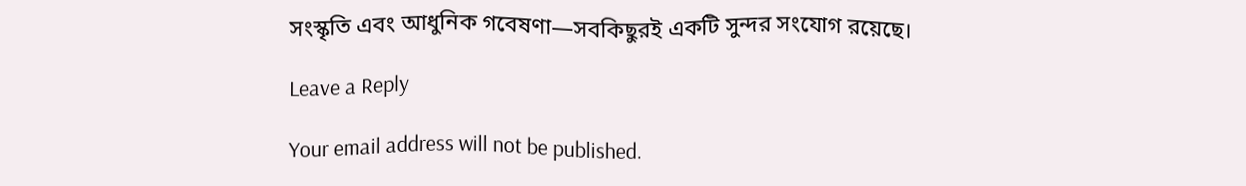সংস্কৃতি এবং আধুনিক গবেষণা—সবকিছুরই একটি সুন্দর সংযোগ রয়েছে।

Leave a Reply

Your email address will not be published.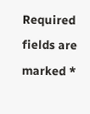Required fields are marked *